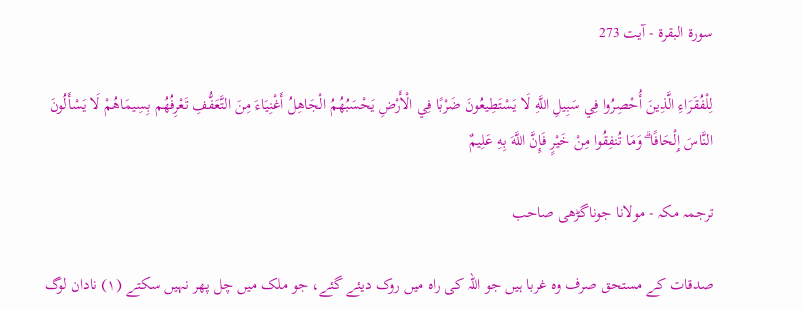سورة البقرة - آیت 273

لِلْفُقَرَاءِ الَّذِينَ أُحْصِرُوا فِي سَبِيلِ اللَّهِ لَا يَسْتَطِيعُونَ ضَرْبًا فِي الْأَرْضِ يَحْسَبُهُمُ الْجَاهِلُ أَغْنِيَاءَ مِنَ التَّعَفُّفِ تَعْرِفُهُم بِسِيمَاهُمْ لَا يَسْأَلُونَ النَّاسَ إِلْحَافًا ۗ وَمَا تُنفِقُوا مِنْ خَيْرٍ فَإِنَّ اللَّهَ بِهِ عَلِيمٌ

ترجمہ مکہ - مولانا جوناگڑھی صاحب

صدقات کے مستحق صرف وہ غربا ہیں جو اللہ کی راہ میں روک دیئے گئے، جو ملک میں چل پھر نہیں سکتے (١) نادان لوگ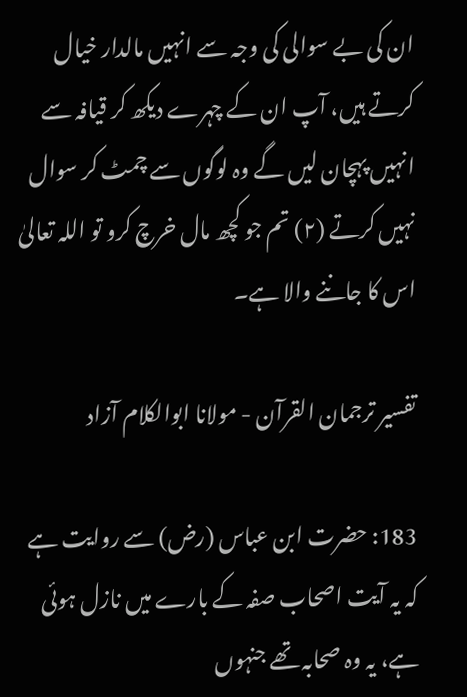ان کی بے سوالی کی وجہ سے انہیں مالدار خیال کرتے ہیں، آپ ان کے چہرے دیکھ کر قیافہ سے انہیں پہچان لیں گے وہ لوگوں سے چمٹ کر سوال نہیں کرتے (٢) تم جو کچھ مال خرچ کرو تو اللہ تعالیٰ اس کا جاننے والا ہے۔

تفسیر ترجمان القرآن - مولانا ابوالکلام آزاد

183: حضرت ابن عباس (رض) سے روایت ہے کہ یہ آیت اصحاب صفہ کے بارے میں نازل ہوئی ہے، یہ وہ صحابہ تھے جنہوں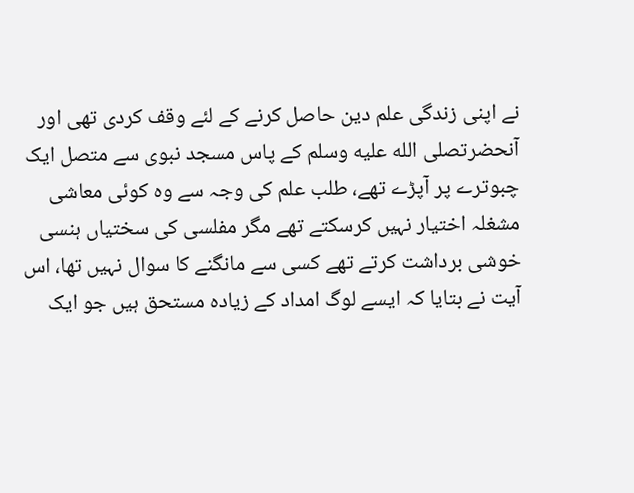نے اپنی زندگی علم دین حاصل کرنے کے لئے وقف کردی تھی اور آنحضرتصلى الله عليه وسلم کے پاس مسجد نبوی سے متصل ایک چبوترے پر آپڑے تھے، طلب علم کی وجہ سے وہ کوئی معاشی مشغلہ اختیار نہیں کرسکتے تھے مگر مفلسی کی سختیاں ہنسی خوشی برداشت کرتے تھے کسی سے مانگنے کا سوال نہیں تھا، اس آیت نے بتایا کہ ایسے لوگ امداد کے زیادہ مستحق ہیں جو ایک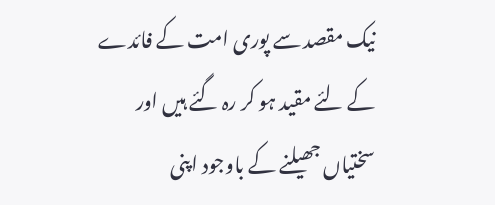نیک مقصد سے پوری امت کے فائدے کے لئے مقید ہو کر رہ گئے ہیں اور سختیاں جھیلنے کے باوجود اپنی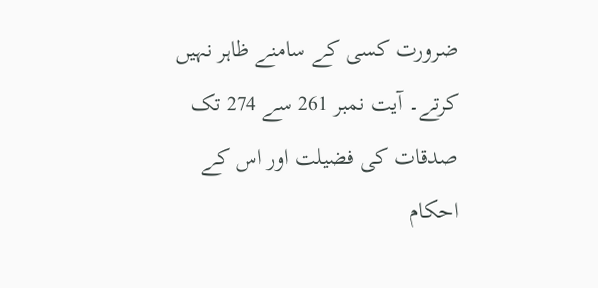ضرورت کسی کے سامنے ظاہر نہیں کرتے۔ آیت نمبر 261 سے 274 تک صدقات کی فضیلت اور اس کے احکام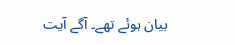بیان ہوئے تھے۔ آگے آیت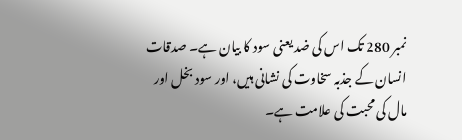نمبر 280 تک اس کی ضد یعنی سود کا بیان ہے۔ صدقات انسان کے جذبہ سخاوت کی نشانی ہیں، اور سود بخل اور مال کی محبت کی علامت ہے۔